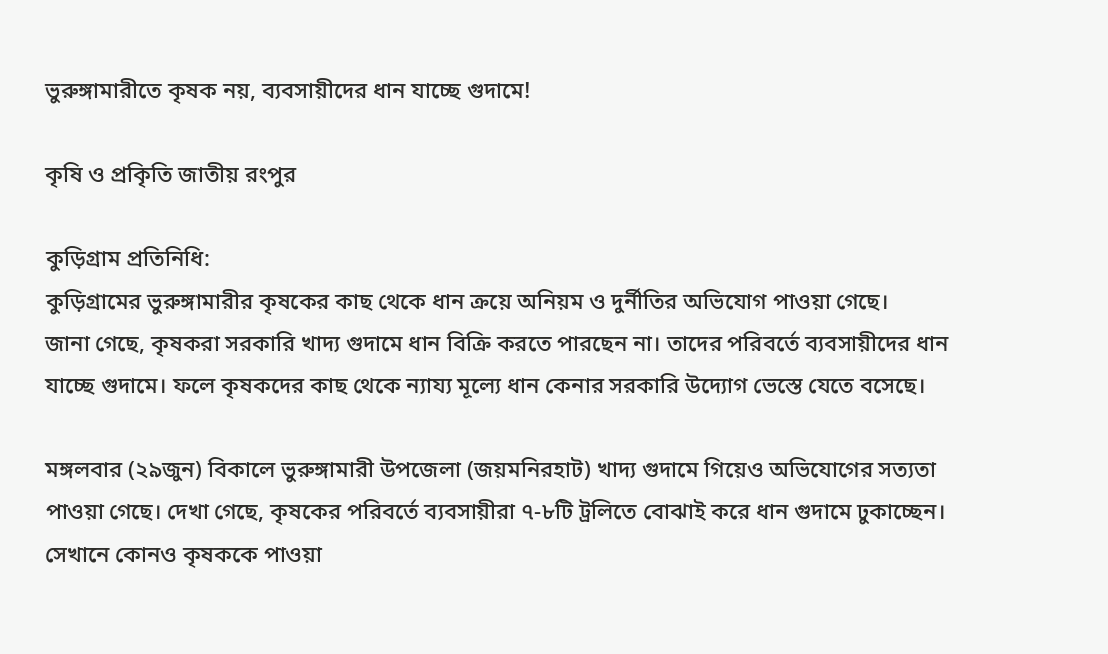ভুরুঙ্গামারীতে কৃষক নয়, ব্যবসায়ীদের ধান যাচ্ছে গুদামে!

কৃষি ও প্রকিৃতি জাতীয় রংপুর

কুড়িগ্রাম প্রতিনিধি:
কুড়িগ্রামের ভুরুঙ্গামারীর কৃষকের কাছ থেকে ধান ক্রয়ে অনিয়ম ও দুর্নীতির অভিযোগ পাওয়া গেছে।
জানা গেছে, কৃষকরা সরকারি খাদ্য গুদামে ধান বিক্রি করতে পারছেন না। তাদের পরিবর্তে ব্যবসায়ীদের ধান যাচ্ছে গুদামে। ফলে কৃষকদের কাছ থেকে ন্যায্য মূল্যে ধান কেনার সরকারি উদ্যোগ ভেস্তে যেতে বসেছে।

মঙ্গলবার (২৯জুন) বিকালে ভুরুঙ্গামারী উপজেলা (জয়মনিরহাট) খাদ্য গুদামে গিয়েও অভিযোগের সত্যতা পাওয়া গেছে। দেখা গেছে, কৃষকের পরিবর্তে ব্যবসায়ীরা ৭-৮টি ট্রলিতে বোঝাই করে ধান গুদামে ঢুকাচ্ছেন। সেখানে কোনও কৃষককে পাওয়া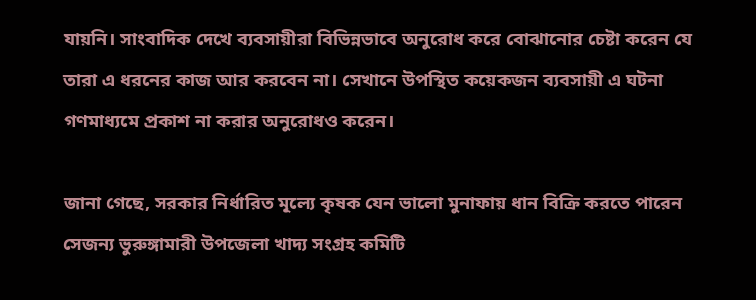যায়নি। সাংবাদিক দেখে ব্যবসায়ীরা বিভিন্নভাবে অনুরোধ করে বোঝানোর চেষ্টা করেন যে তারা এ ধরনের কাজ আর করবেন না। সেখানে উপস্থিত কয়েকজন ব্যবসায়ী এ ঘটনা গণমাধ্যমে প্রকাশ না করার অনুরোধও করেন।

জানা গেছে, সরকার নির্ধারিত মূল্যে কৃষক যেন ভালো মুনাফায় ধান বিক্রি করতে পারেন সেজন্য ভুরুঙ্গামারী উপজেলা খাদ্য সংগ্রহ কমিটি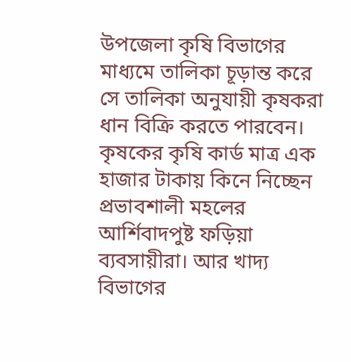উপজেলা কৃষি বিভাগের মাধ্যমে তালিকা চূড়ান্ত করে সে তালিকা অনুযায়ী কৃষকরা ধান বিক্রি করতে পারবেন। কৃষকের কৃষি কার্ড মাত্র এক হাজার টাকায় কিনে নিচ্ছেন প্রভাবশালী মহলের আর্শিবাদপুষ্ট ফড়িয়া ব্যবসায়ীরা। আর খাদ্য বিভাগের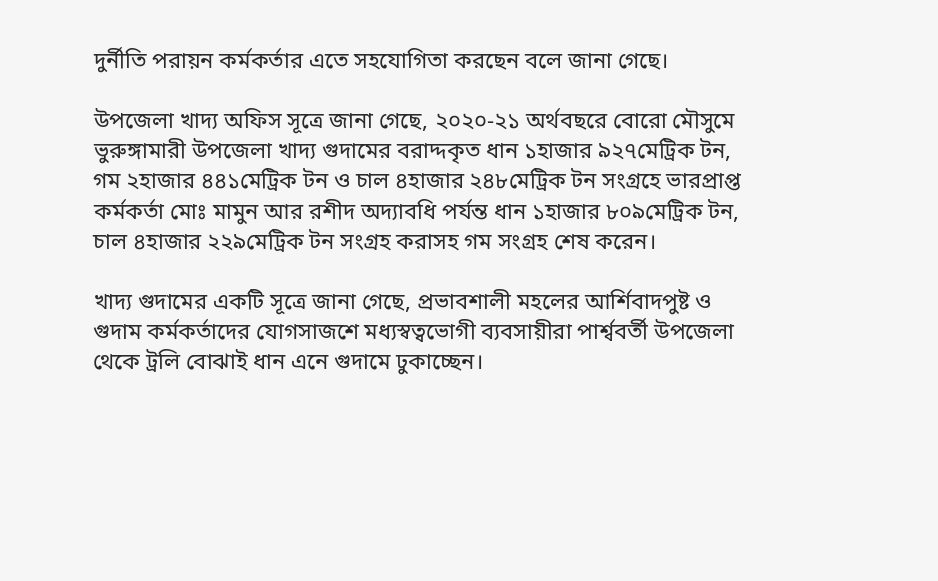দুর্নীতি পরায়ন কর্মকর্তার এতে সহযোগিতা করছেন বলে জানা গেছে।

উপজেলা খাদ্য অফিস সূত্রে জানা গেছে, ২০২০-২১ অর্থবছরে বোরো মৌসুমে ভুরুঙ্গামারী উপজেলা খাদ্য গুদামের বরাদ্দকৃত ধান ১হাজার ৯২৭মেট্রিক টন, গম ২হাজার ৪৪১মেট্রিক টন ও চাল ৪হাজার ২৪৮মেট্রিক টন সংগ্রহে ভারপ্রাপ্ত কর্মকর্তা মোঃ মামুন আর রশীদ অদ্যাবধি পর্যন্ত ধান ১হাজার ৮০৯মেট্রিক টন, চাল ৪হাজার ২২৯মেট্রিক টন সংগ্রহ করাসহ গম সংগ্রহ শেষ করেন।

খাদ্য গুদামের একটি সূত্রে জানা গেছে, প্রভাবশালী মহলের আর্শিবাদপুষ্ট ও গুদাম কর্মকর্তাদের যোগসাজশে মধ্যস্বত্বভোগী ব্যবসায়ীরা পার্শ্ববর্তী উপজেলা থেকে ট্রলি বোঝাই ধান এনে গুদামে ঢুকাচ্ছেন।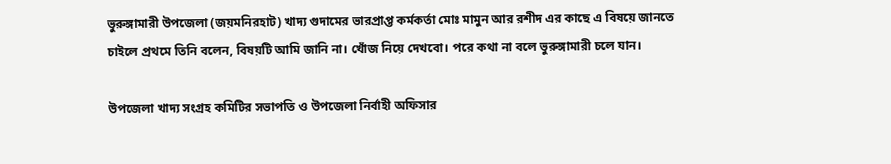ভুরুঙ্গামারী উপজেলা (জয়মনিরহাট) খাদ্য গুদামের ভারপ্রাপ্ত কর্মকর্তা মোঃ মামুন আর রশীদ এর কাছে এ বিষয়ে জানতে চাইলে প্রথমে তিনি বলেন, বিষয়টি আমি জানি না। খোঁজ নিয়ে দেখবো। পরে কথা না বলে ভুরুঙ্গামারী চলে যান।

উপজেলা খাদ্য সংগ্রহ কমিটির সভাপতি ও উপজেলা নির্বাহী অফিসার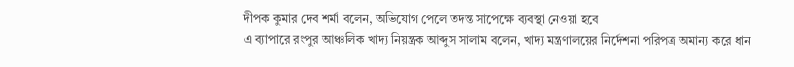দীপক কুমার দেব শর্মা বলেন, অভিযোগ পেলে তদন্ত সাপেক্ষে ব্যবস্থা নেওয়া হবে
এ ব্যাপারে রংপুর আঞ্চলিক খাদ্য নিয়ন্ত্রক আব্দুস সালাম বলেন, খাদ্য মন্ত্রণালয়ের নির্দেশনা পরিপত্র অমান্য করে ধান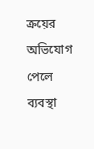ক্রয়ের অভিযোগ পেলে ব্যবস্থা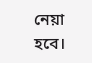নেয়া হবে।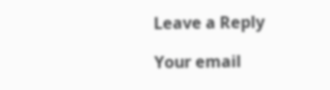Leave a Reply

Your email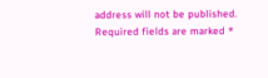address will not be published. Required fields are marked *